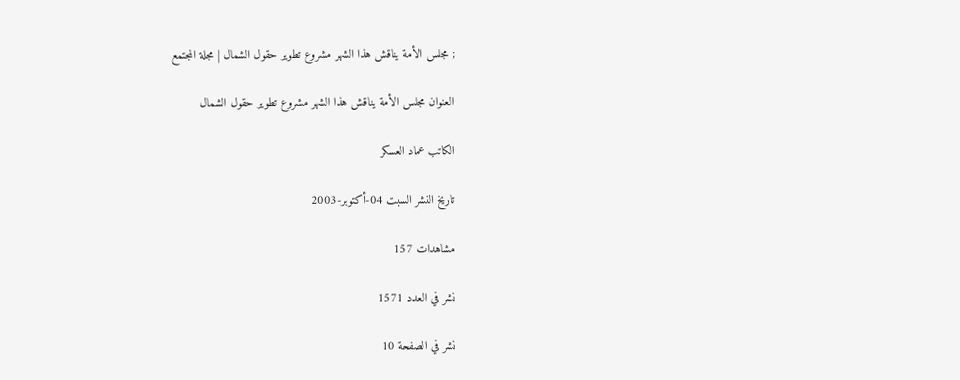; مجلس الأمة يناقش هذا الشهر مشروع تطوير حقول الشمال | مجلة المجتمع

العنوان مجلس الأمة يناقش هذا الشهر مشروع تطوير حقول الشمال

الكاتب عماد العسكر

تاريخ النشر السبت 04-أكتوبر-2003

مشاهدات 157

نشر في العدد 1571

نشر في الصفحة 10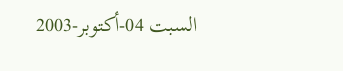السبت 04-أكتوبر-2003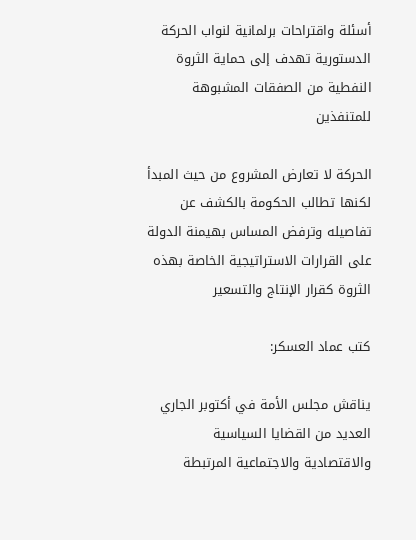أسئلة واقتراحات برلمانية لنواب الحركة الدستورية تهدف إلى حماية الثروة النفطية من الصفقات المشبوهة للمتنفذين

الحركة لا تعارض المشروع من حيث المبدأ لكنها تطالب الحكومة بالكشف عن تفاصيله وترفض المساس بهيمنة الدولة على القرارات الاستراتيجية الخاصة بهذه الثروة كقرار الإنتاج والتسعير

كتب عماد العسكر:

يناقش مجلس الأمة في أكتوبر الجاري العديد من القضايا السياسية والاقتصادية والاجتماعية المرتبطة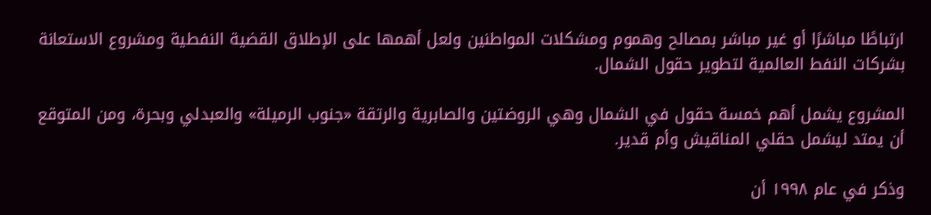ارتباطًا مباشرًا أو غير مباشر بمصالح وهموم ومشكلات المواطنين ولعل أهمها على الإطلاق القضية النفطية ومشروع الاستعانة بشركات النفط العالمية لتطوير حقول الشمال.

المشروع يشمل أهم خمسة حقول في الشمال وهي الروضتين والصابرية والرتقة «جنوب الرميلة» والعبدلي وبحرة، ومن المتوقع أن يمتد ليشمل حقلي المناقيش وأم قدير.

وذكر في عام ۱۹۹۸ أن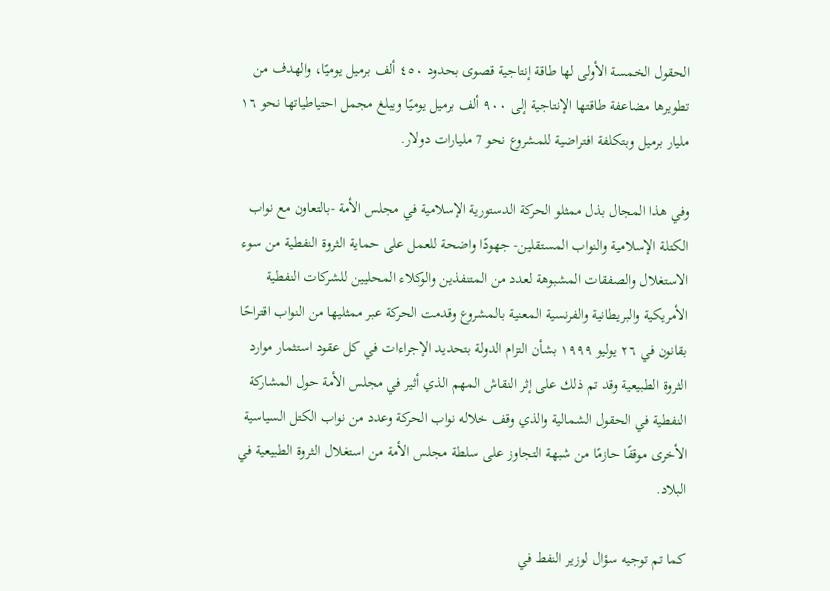الحقول الخمسة الأولى لها طاقة إنتاجية قصوى بحدود ٤٥٠ ألف برميل يوميًا، والهدف من تطويرها مضاعفة طاقتها الإنتاجية إلى ٩۰۰ ألف برميل يوميًا ويبلغ مجمل احتياطياتها نحو ١٦ مليار برميل وبتكلفة افتراضية للمشروع نحو 7 مليارات دولار.

وفي هذا المجال بذل ممثلو الحركة الدستورية الإسلامية في مجلس الأمة -بالتعاون مع نواب الكتلة الإسلامية والنواب المستقلين- جهودًا واضحة للعمل على حماية الثروة النفطية من سوء الاستغلال والصفقات المشبوهة لعدد من المتنفذين والوكلاء المحليين للشركات النفطية الأمريكية والبريطانية والفرنسية المعنية بالمشروع وقدمت الحركة عبر ممثليها من النواب اقتراحًا بقانون في ٢٦ يوليو ۱۹۹۹ بشأن التزام الدولة بتحديد الإجراءات في كل عقود استثمار موارد الثروة الطبيعية وقد تم ذلك على إثر النقاش المهم الذي أثير في مجلس الأمة حول المشاركة النفطية في الحقول الشمالية والذي وقف خلاله نواب الحركة وعدد من نواب الكتل السياسية الأخرى موقفًا حازمًا من شبهة التجاوز على سلطة مجلس الأمة من استغلال الثروة الطبيعية في البلاد.

كما تم توجيه سؤال لوزير النفط في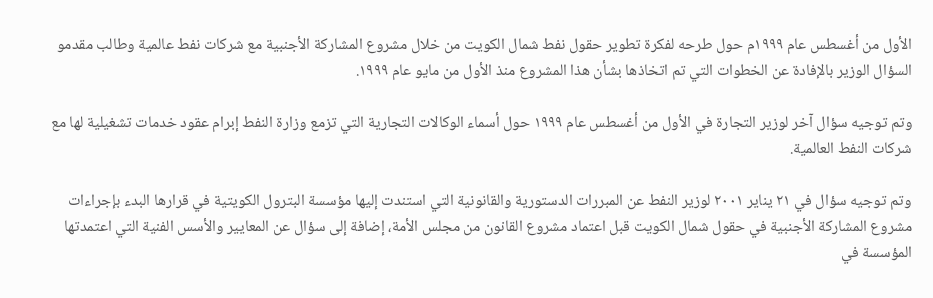الأول من أغسطس عام ۱۹۹۹م حول طرحه لفكرة تطوير حقول نفط شمال الكويت من خلال مشروع المشاركة الأجنبية مع شركات نفط عالمية وطالب مقدمو السؤال الوزير بالإفادة عن الخطوات التي تم اتخاذها بشأن هذا المشروع منذ الأول من مايو عام ١٩٩٩.

وتم توجيه سؤال آخر لوزير التجارة في الأول من أغسطس عام ۱۹۹۹ حول أسماء الوكالات التجارية التي تزمع وزارة النفط إبرام عقود خدمات تشغيلية لها مع شركات النفط العالمية.

وتم توجيه سؤال في ۲۱ يناير ۲۰۰۱ لوزير النفط عن المبررات الدستورية والقانونية التي استندت إليها مؤسسة البترول الكويتية في قرارها البدء بإجراءات مشروع المشاركة الأجنبية في حقول شمال الكويت قبل اعتماد مشروع القانون من مجلس الأمة، إضافة إلى سؤال عن المعايير والأسس الفنية التي اعتمدتها المؤسسة في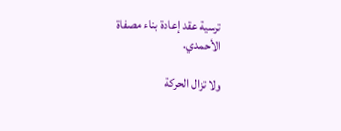ترسية عقد إعادة بناء مصفاة الأحمدي.

ولا تزال الحركة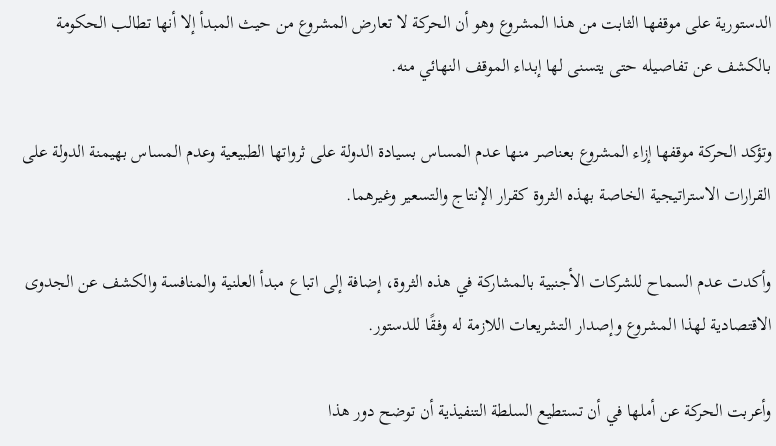الدستورية على موقفها الثابت من هذا المشروع وهو أن الحركة لا تعارض المشروع من حيث المبدأ إلا أنها تطالب الحكومة بالكشف عن تفاصيله حتى يتسنى لها إبداء الموقف النهائي منه.

وتؤكد الحركة موقفها إزاء المشروع بعناصر منها عدم المساس بسيادة الدولة على ثرواتها الطبيعية وعدم المساس بهيمنة الدولة على القرارات الاستراتيجية الخاصة بهذه الثروة كقرار الإنتاج والتسعير وغيرهما.

وأكدت عدم السماح للشركات الأجنبية بالمشاركة في هذه الثروة، إضافة إلى اتباع مبدأ العلنية والمنافسة والكشف عن الجدوى الاقتصادية لهذا المشروع وإصدار التشريعات اللازمة له وفقًا للدستور.

وأعربت الحركة عن أملها في أن تستطيع السلطة التنفيذية أن توضح دور هذا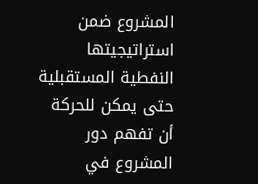المشروع ضمن استراتيجيتها النفطية المستقبلية حتى يمكن للحركة أن تفهم دور المشروع في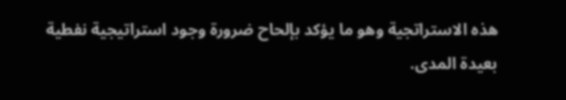هذه الاستراتجية وهو ما يؤكد بإلحاح ضرورة وجود استراتيجية نفطية بعيدة المدى.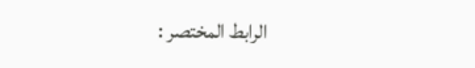الرابط المختصر :